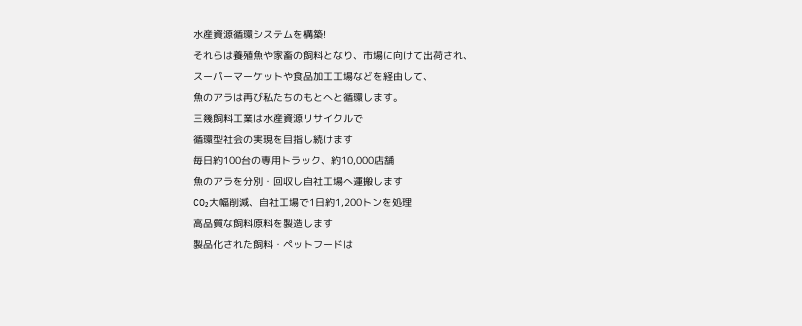水産資源循環システムを構築!
それらは養殖魚や家畜の飼料となり、市場に向けて出荷され、
スーパーマーケットや食品加工工場などを経由して、
魚のアラは再び私たちのもとへと循環します。
三幾飼料工業は水産資源リサイクルで
循環型社会の実現を目指し続けます
毎日約100台の専用トラック、約10,000店舗
魚のアラを分別・回収し自社工場へ運搬します
CO₂大幅削減、自社工場で1日約1,200トンを処理
高品質な飼料原料を製造します
製品化された飼料・ペットフードは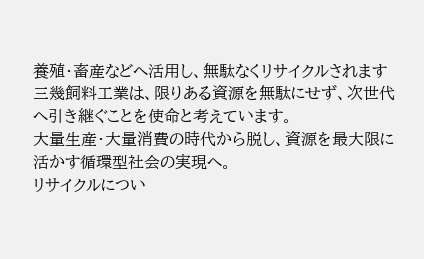養殖・畜産などへ活用し、無駄なくリサイクルされます
三幾飼料工業は、限りある資源を無駄にせず、次世代へ引き継ぐことを使命と考えています。
大量生産・大量消費の時代から脱し、資源を最大限に活かす循環型社会の実現へ。
リサイクルについ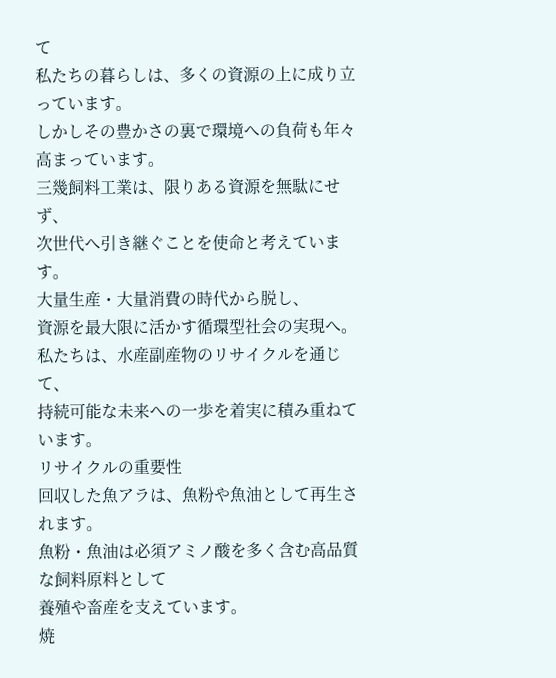て
私たちの暮らしは、多くの資源の上に成り立っています。
しかしその豊かさの裏で環境への負荷も年々高まっています。
三幾飼料工業は、限りある資源を無駄にせず、
次世代へ引き継ぐことを使命と考えています。
大量生産・大量消費の時代から脱し、
資源を最大限に活かす循環型社会の実現へ。
私たちは、水産副産物のリサイクルを通じて、
持続可能な未来への一歩を着実に積み重ねています。
リサイクルの重要性
回収した魚アラは、魚粉や魚油として再生されます。
魚粉・魚油は必須アミノ酸を多く含む高品質な飼料原料として
養殖や畜産を支えています。
焼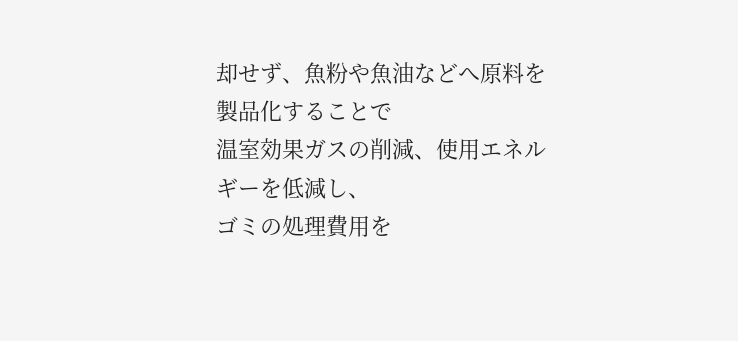却せず、魚粉や魚油などへ原料を製品化することで
温室効果ガスの削減、使用エネルギーを低減し、
ゴミの処理費用を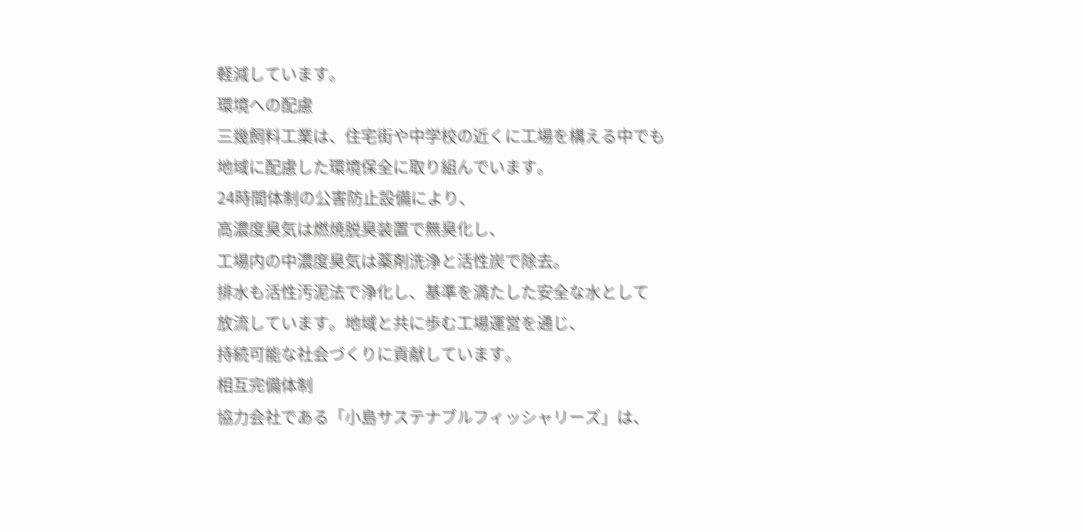軽減しています。
環境への配慮
三幾飼料工業は、住宅街や中学校の近くに工場を構える中でも
地域に配慮した環境保全に取り組んでいます。
24時間体制の公害防止設備により、
高濃度臭気は燃焼脱臭装置で無臭化し、
工場内の中濃度臭気は薬剤洗浄と活性炭で除去。
排水も活性汚泥法で浄化し、基準を満たした安全な水として
放流しています。地域と共に歩む工場運営を通じ、
持続可能な社会づくりに貢献しています。
相互完備体制
協力会社である「小島サステナブルフィッシャリーズ」は、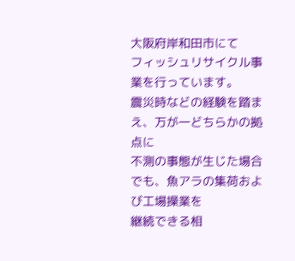大阪府岸和田市にて
フィッシュリサイクル事業を行っています。
震災時などの経験を踏まえ、万が一どちらかの拠点に
不測の事態が生じた場合でも、魚アラの集荷および工場操業を
継続できる相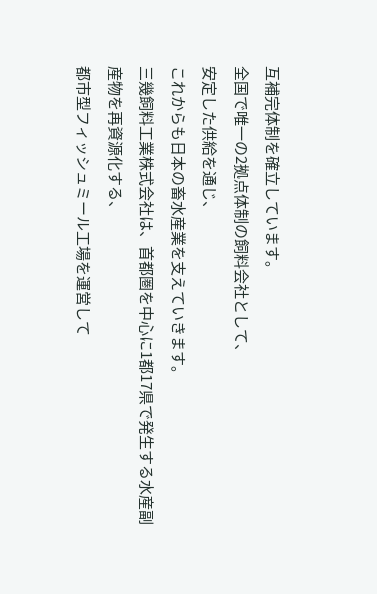互補完体制を確立しています。
全国で唯一の2拠点体制の飼料会社として、
安定した供給を通じ、
これからも日本の畜水産業を支えていきます。
三幾飼料工業株式会社は、首都圏を中心に1都17県で発生する水産副産物を再資源化する、
都市型フィッシュミール工場を運営して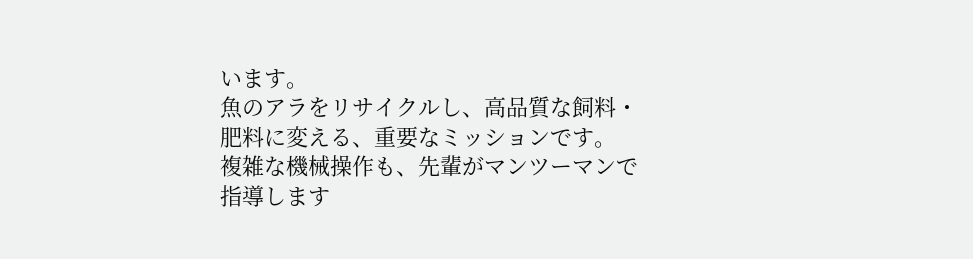います。
魚のアラをリサイクルし、高品質な飼料・肥料に変える、重要なミッションです。
複雑な機械操作も、先輩がマンツーマンで指導します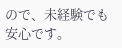ので、未経験でも安心です。